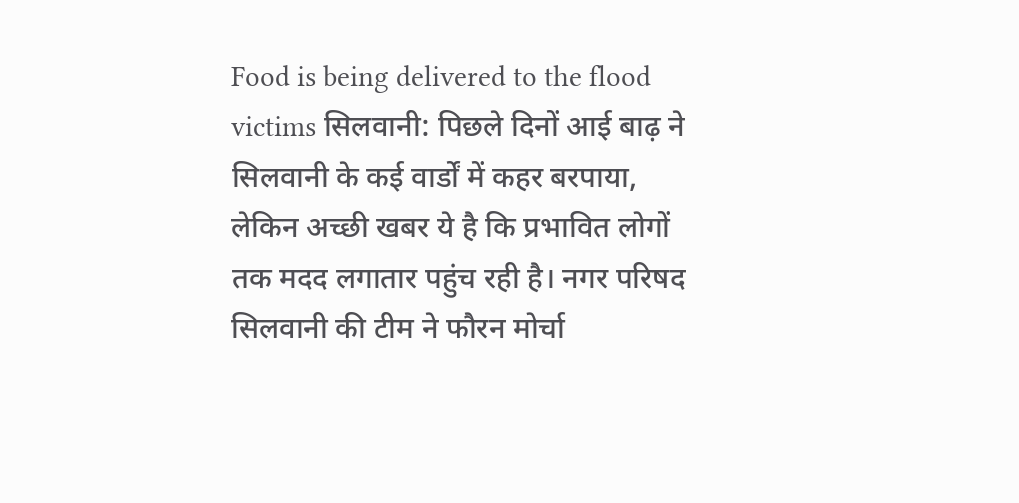Food is being delivered to the flood victims सिलवानी: पिछले दिनों आई बाढ़ ने सिलवानी के कई वार्डों में कहर बरपाया, लेकिन अच्छी खबर ये है कि प्रभावित लोगों तक मदद लगातार पहुंच रही है। नगर परिषद सिलवानी की टीम ने फौरन मोर्चा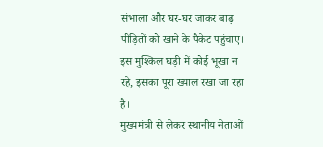संभाला और घर-घर जाकर बाढ़ पीड़ितों को खाने के पैकेट पहुंचाए। इस मुश्किल घड़ी में कोई भूखा न रहे, इसका पूरा ख्याल रखा जा रहा है।
मुख्यमंत्री से लेकर स्थानीय नेताओं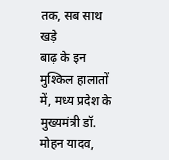तक, सब साथ खड़े
बाढ़ के इन मुश्किल हालातों में, मध्य प्रदेश के मुख्यमंत्री डॉ. मोहन यादव,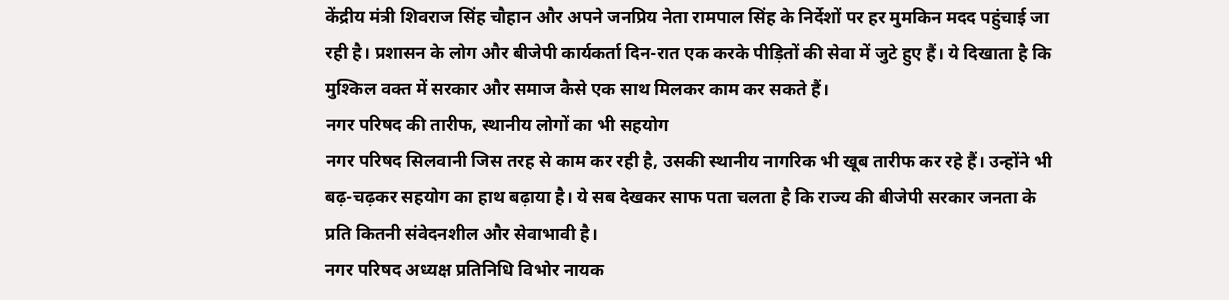केंद्रीय मंत्री शिवराज सिंह चौहान और अपने जनप्रिय नेता रामपाल सिंह के निर्देशों पर हर मुमकिन मदद पहुंचाई जा रही है। प्रशासन के लोग और बीजेपी कार्यकर्ता दिन-रात एक करके पीड़ितों की सेवा में जुटे हुए हैं। ये दिखाता है कि मुश्किल वक्त में सरकार और समाज कैसे एक साथ मिलकर काम कर सकते हैं।
नगर परिषद की तारीफ, स्थानीय लोगों का भी सहयोग
नगर परिषद सिलवानी जिस तरह से काम कर रही है, उसकी स्थानीय नागरिक भी खूब तारीफ कर रहे हैं। उन्होंने भी बढ़-चढ़कर सहयोग का हाथ बढ़ाया है। ये सब देखकर साफ पता चलता है कि राज्य की बीजेपी सरकार जनता के प्रति कितनी संवेदनशील और सेवाभावी है।
नगर परिषद अध्यक्ष प्रतिनिधि विभोर नायक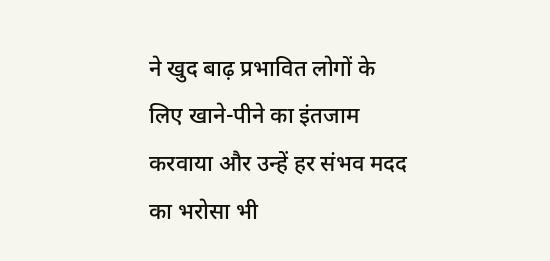ने खुद बाढ़ प्रभावित लोगों के लिए खाने-पीने का इंतजाम करवाया और उन्हें हर संभव मदद का भरोसा भी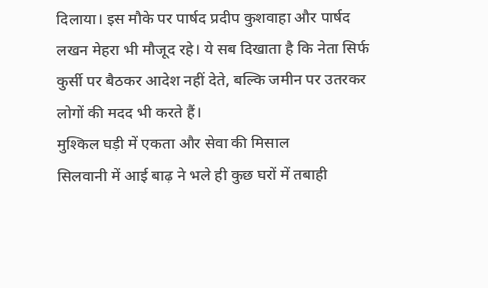दिलाया। इस मौके पर पार्षद प्रदीप कुशवाहा और पार्षद लखन मेहरा भी मौजूद रहे। ये सब दिखाता है कि नेता सिर्फ कुर्सी पर बैठकर आदेश नहीं देते, बल्कि जमीन पर उतरकर लोगों की मदद भी करते हैं।
मुश्किल घड़ी में एकता और सेवा की मिसाल
सिलवानी में आई बाढ़ ने भले ही कुछ घरों में तबाही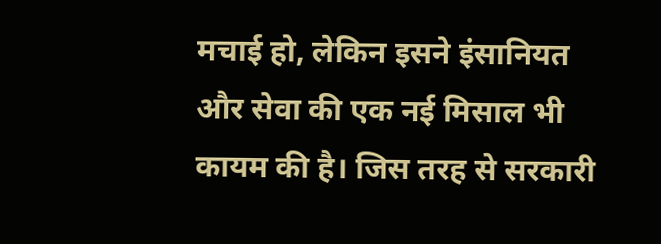मचाई हो, लेकिन इसने इंसानियत और सेवा की एक नई मिसाल भी कायम की है। जिस तरह से सरकारी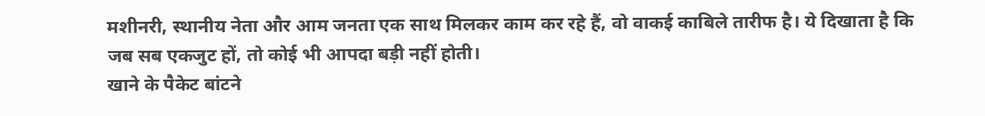मशीनरी, स्थानीय नेता और आम जनता एक साथ मिलकर काम कर रहे हैं, वो वाकई काबिले तारीफ है। ये दिखाता है कि जब सब एकजुट हों, तो कोई भी आपदा बड़ी नहीं होती।
खाने के पैकेट बांटने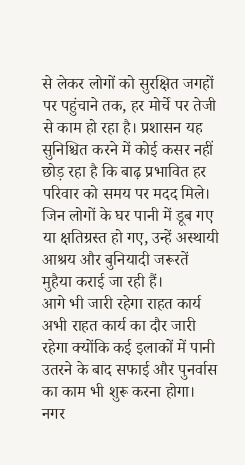से लेकर लोगों को सुरक्षित जगहों पर पहुंचाने तक, हर मोर्चे पर तेजी से काम हो रहा है। प्रशासन यह सुनिश्चित करने में कोई कसर नहीं छोड़ रहा है कि बाढ़ प्रभावित हर परिवार को समय पर मदद मिले। जिन लोगों के घर पानी में डूब गए या क्षतिग्रस्त हो गए, उन्हें अस्थायी आश्रय और बुनियादी जरूरतें मुहैया कराई जा रही हैं।
आगे भी जारी रहेगा राहत कार्य
अभी राहत कार्य का दौर जारी रहेगा क्योंकि कई इलाकों में पानी उतरने के बाद सफाई और पुनर्वास का काम भी शुरू करना होगा। नगर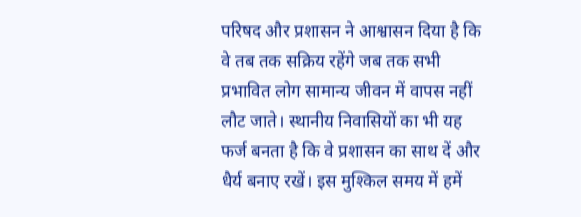परिषद और प्रशासन ने आश्वासन दिया है कि वे तब तक सक्रिय रहेंगे जब तक सभी प्रभावित लोग सामान्य जीवन में वापस नहीं लौट जाते। स्थानीय निवासियों का भी यह फर्ज बनता है कि वे प्रशासन का साथ दें और धैर्य बनाए रखें। इस मुश्किल समय में हमें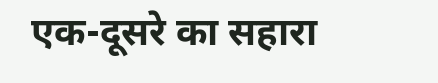एक-दूसरे का सहारा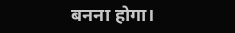बनना होगा।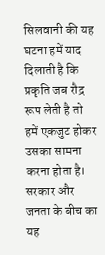सिलवानी की यह घटना हमें याद दिलाती है कि प्रकृति जब रौद्र रूप लेती है तो हमें एकजुट होकर उसका सामना करना होता है। सरकार और जनता के बीच का यह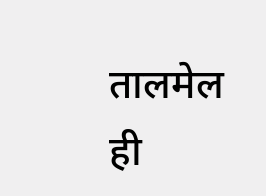तालमेल ही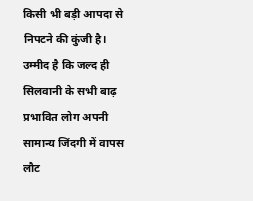किसी भी बड़ी आपदा से निपटने की कुंजी है। उम्मीद है कि जल्द ही सिलवानी के सभी बाढ़ प्रभावित लोग अपनी सामान्य जिंदगी में वापस लौट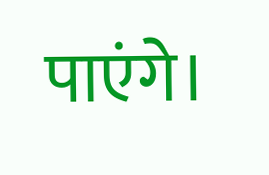पाएंगे।